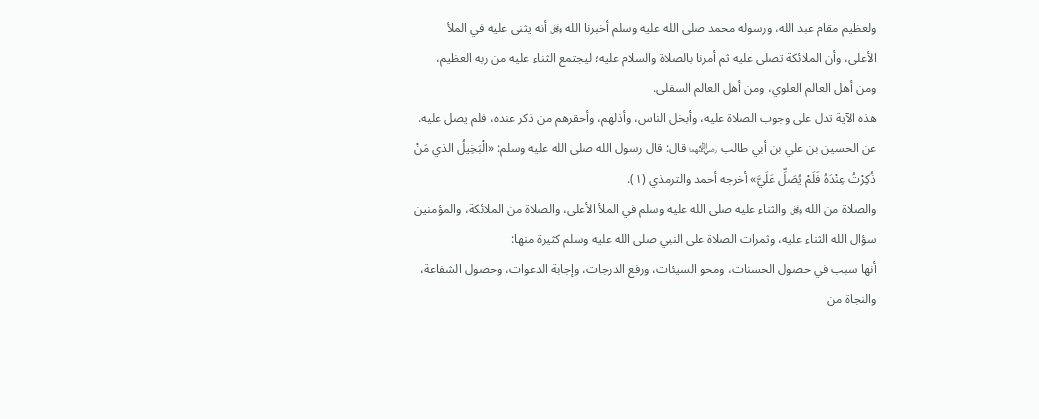ولعظيم مقام عبد الله، ورسوله محمد صلى الله عليه وسلم أخبرنا الله ﷿ أنه يثنى عليه في الملأ الأعلى، وأن الملائكة تصلى عليه ثم أمرنا بالصلاة والسلام عليه؛ ليجتمع الثناء عليه من ربه العظيم، ومن أهل العالم العلوي، ومن أهل العالم السفلى.
هذه الآية تدل على وجوب الصلاة عليه، وأبخل الناس، وأذلهم، وأحقرهم من ذكر عنده، فلم يصل عليه.
عن الحسين بن علي بن أبي طالب ﵄ قال: قال رسول الله صلى الله عليه وسلم: «الْبَخِيلُ الذي مَنْ ذُكِرْتُ عِنْدَهُ فَلَمْ يُصَلِّ عَلَيَّ» أخرجه أحمد والترمذي (١).
والصلاة من الله ﷿ والثناء عليه صلى الله عليه وسلم في الملأ الأعلى، والصلاة من الملائكة، والمؤمنين سؤال الله الثناء عليه، وثمرات الصلاة على النبي صلى الله عليه وسلم كثيرة منها:
أنها سبب في حصول الحسنات، ومحو السيئات، ورفع الدرجات، وإجابة الدعوات، وحصول الشفاعة، والنجاة من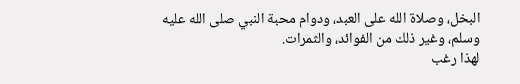البخل، وصلاة الله على العبد، ودوام محبة النبي صلى الله عليه وسلم، وغير ذلك من الفوائد، والثمرات.
لهذا رغب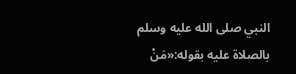النبي صلى الله عليه وسلم بالصلاة عليه بقوله:«مَنْ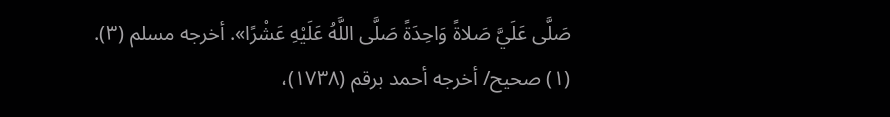صَلَّى عَلَيَّ صَلاةً وَاحِدَةً صَلَّى اللَّهُ عَلَيْهِ عَشْرًا». أخرجه مسلم (٣).
(١) صحيح/ أخرجه أحمد برقم (١٧٣٨)،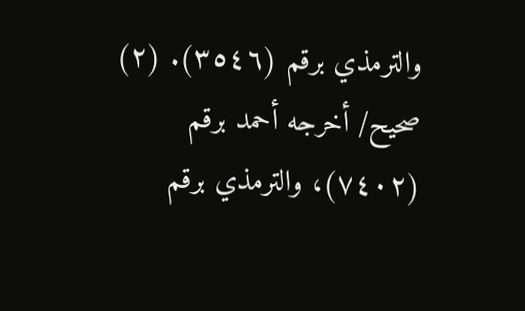والترمذي برقم (٣٥٤٦). (٢) صحيح/ أخرجه أحمد برقم (٧٤٠٢)، والترمذي برقم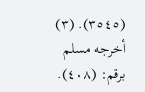(٣٥٤٥). (٣) أخرجه مسلم برقم: (٤٠٨).